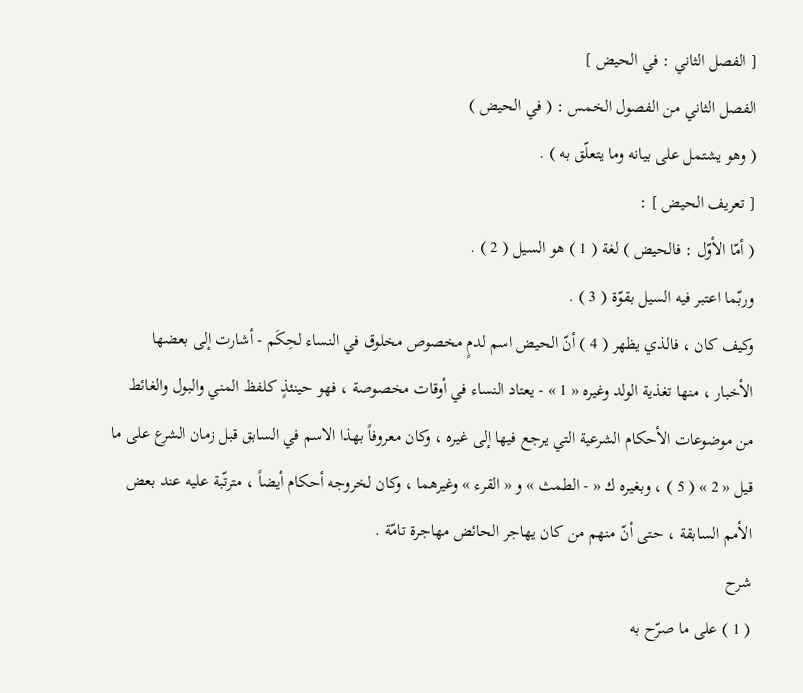[ الفصل الثاني : في الحيض ]
الفصل الثاني من الفصول الخمس : ( في الحيض )
( وهو يشتمل على بيانه وما يتعلّق به ) .
[ تعريف الحيض ] :
( أمّا الأوّل : فالحيض ) لغة ( 1 ) هو السيل ( 2 ) .
وربّما اعتبر فيه السيل بقوّة ( 3 ) .
وكيف كان ، فالذي يظهر ( 4 ) أنّ الحيض اسم لدمٍ مخصوص مخلوق في النساء لحِكَم - أشارت إلى بعضها الأخبار ، منها تغذية الولد وغيره « 1 » - يعتاد النساء في أوقات مخصوصة ، فهو حينئذٍ كلفظ المني والبول والغائط من موضوعات الأحكام الشرعية التي يرجع فيها إلى غيره ، وكان معروفاً بهذا الاسم في السابق قبل زمان الشرع على ما قيل « 2 » ( 5 ) ، وبغيره ك « - الطمث » و « القرء » وغيرهما ، وكان لخروجه أحكام أيضاً ، مترتّبة عليه عند بعض الأمم السابقة ، حتى أنّ منهم من كان يهاجر الحائض مهاجرة تامّة .
شرح
( 1 ) على ما صرّح به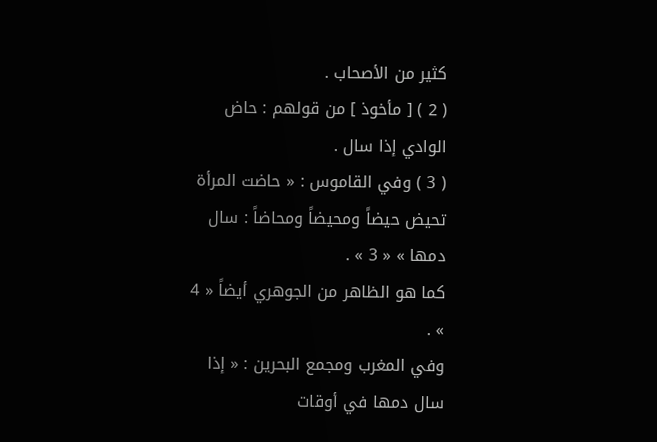كثير من الأصحاب .
( 2 ) [ مأخوذ ] من قولهم : حاض الوادي إذا سال .
( 3 ) وفي القاموس : « حاضت المرأة تحيض حيضاً ومحيضاً ومحاضاً : سال دمها » « 3 » .
كما هو الظاهر من الجوهري أيضاً « 4 » .
وفي المغرب ومجمع البحرين : « إذا سال دمها في أوقات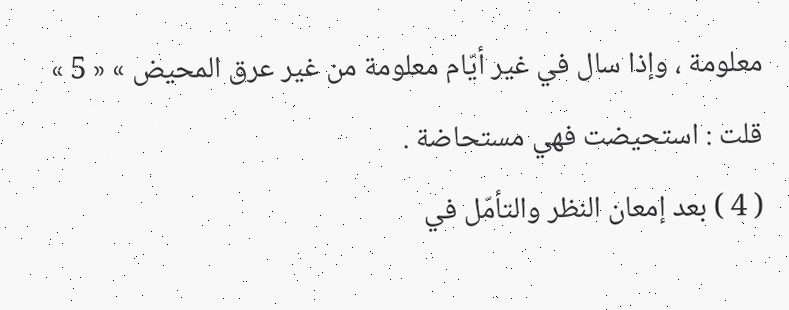معلومة ، وإذا سال في غير أيّام معلومة من غير عرق المحيض » « 5 » قلت : استحيضت فهي مستحاضة .
( 4 ) بعد إمعان النظر والتأمّل في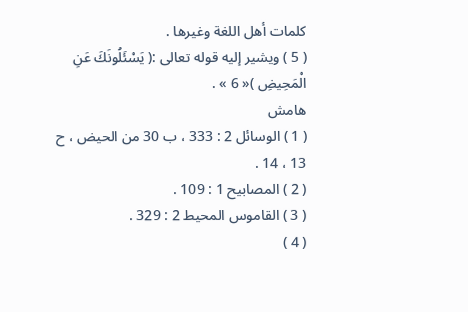كلمات أهل اللغة وغيرها .
( 5 ) ويشير إليه قوله تعالى :( يَسْئَلُونَكَ عَنِ الْمَحِيضِ )« 6 » .
هامش
( 1 ) الوسائل 2 : 333 ، ب 30 من الحيض ، ح 13 ، 14 .
( 2 ) المصابيح 1 : 109 .
( 3 ) القاموس المحيط 2 : 329 .
( 4 )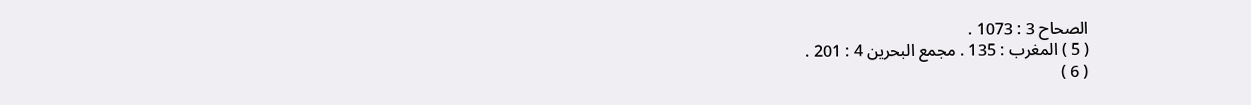الصحاح 3 : 1073 .
( 5 ) المغرب : 135 . مجمع البحرين 4 : 201 .
( 6 )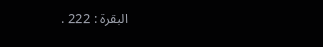البقرة : 222 .